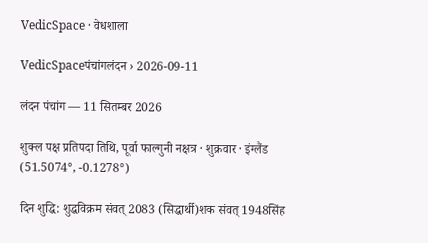VedicSpace · वेधशाला

VedicSpaceपंचांगलंदन › 2026-09-11

लंदन पंचांग — 11 सितम्बर 2026

शुक्ल पक्ष प्रतिपदा तिथि, पूर्वा फाल्गुनी नक्षत्र · शुक्रवार · इंग्लैंड (51.5074°, -0.1278°)

दिन शुद्धि: शुद्धविक्रम संवत् 2083 (सिद्धार्थी)शक संवत् 1948सिंह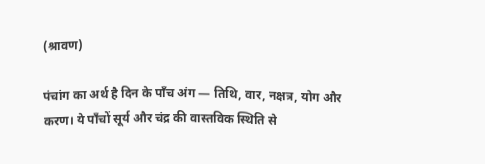(श्रावण)

पंचांग का अर्थ है दिन के पाँच अंग — तिथि, वार, नक्षत्र, योग और करण। ये पाँचों सूर्य और चंद्र की वास्तविक स्थिति से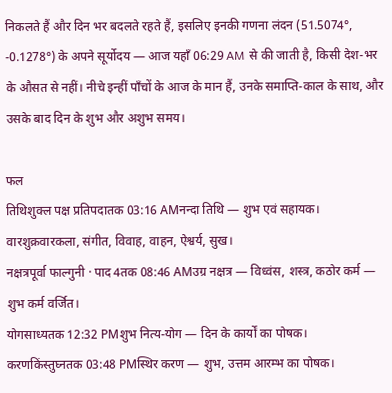निकलते हैं और दिन भर बदलते रहते हैं, इसलिए इनकी गणना लंदन (51.5074°, -0.1278°) के अपने सूर्योदय — आज यहाँ 06:29 AM से की जाती है, किसी देश-भर के औसत से नहीं। नीचे इन्हीं पाँचों के आज के मान हैं, उनके समाप्ति-काल के साथ, और उसके बाद दिन के शुभ और अशुभ समय।

फल
तिथिशुक्ल पक्ष प्रतिपदातक 03:16 AMनन्दा तिथि — शुभ एवं सहायक।
वारशुक्रवारकला, संगीत, विवाह, वाहन, ऐश्वर्य, सुख।
नक्षत्रपूर्वा फाल्गुनी · पाद 4तक 08:46 AMउग्र नक्षत्र — विध्वंस, शस्त्र, कठोर कर्म — शुभ कर्म वर्जित।
योगसाध्यतक 12:32 PMशुभ नित्य-योग — दिन के कार्यों का पोषक।
करणकिंस्तुघ्नतक 03:48 PMस्थिर करण — शुभ, उत्तम आरम्भ का पोषक।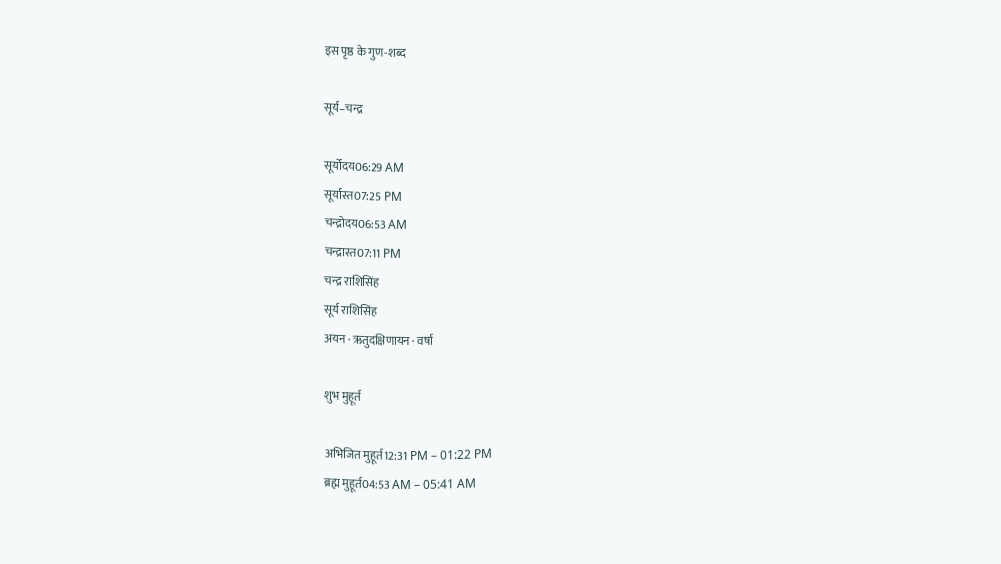इस पृष्ठ के गुण-शब्द

सूर्य–चन्द्र

सूर्योदय06:29 AM
सूर्यास्त07:25 PM
चन्द्रोदय06:53 AM
चन्द्रास्त07:11 PM
चन्द्र राशिसिंह
सूर्य राशिसिंह
अयन · ऋतुदक्षिणायन · वर्षा

शुभ मुहूर्त

अभिजित मुहूर्त12:31 PM – 01:22 PM
ब्रह्म मुहूर्त04:53 AM – 05:41 AM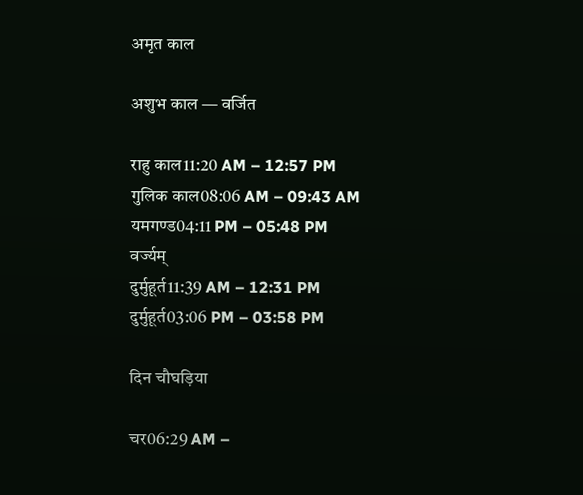अमृत काल

अशुभ काल — वर्जित

राहु काल11:20 AM – 12:57 PM
गुलिक काल08:06 AM – 09:43 AM
यमगण्ड04:11 PM – 05:48 PM
वर्ज्यम्
दुर्मुहूर्त11:39 AM – 12:31 PM
दुर्मुहूर्त03:06 PM – 03:58 PM

दिन चौघड़िया

चर06:29 AM –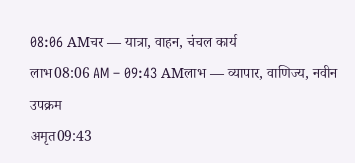08:06 AMचर — यात्रा, वाहन, चंचल कार्य
लाभ08:06 AM – 09:43 AMलाभ — व्यापार, वाणिज्य, नवीन उपक्रम
अमृत09:43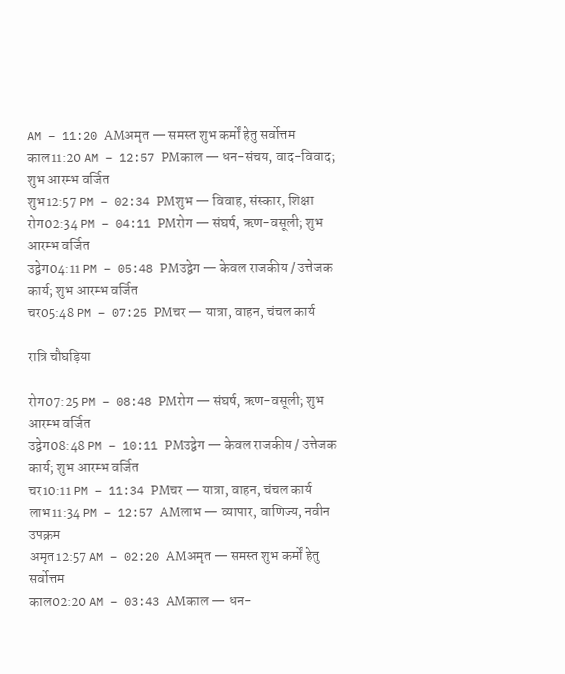AM – 11:20 AMअमृत — समस्त शुभ कर्मों हेतु सर्वोत्तम
काल11:20 AM – 12:57 PMकाल — धन-संचय, वाद-विवाद; शुभ आरम्भ वर्जित
शुभ12:57 PM – 02:34 PMशुभ — विवाह, संस्कार, शिक्षा
रोग02:34 PM – 04:11 PMरोग — संघर्ष, ऋण-वसूली; शुभ आरम्भ वर्जित
उद्वेग04:11 PM – 05:48 PMउद्वेग — केवल राजकीय / उत्तेजक कार्य; शुभ आरम्भ वर्जित
चर05:48 PM – 07:25 PMचर — यात्रा, वाहन, चंचल कार्य

रात्रि चौघड़िया

रोग07:25 PM – 08:48 PMरोग — संघर्ष, ऋण-वसूली; शुभ आरम्भ वर्जित
उद्वेग08:48 PM – 10:11 PMउद्वेग — केवल राजकीय / उत्तेजक कार्य; शुभ आरम्भ वर्जित
चर10:11 PM – 11:34 PMचर — यात्रा, वाहन, चंचल कार्य
लाभ11:34 PM – 12:57 AMलाभ — व्यापार, वाणिज्य, नवीन उपक्रम
अमृत12:57 AM – 02:20 AMअमृत — समस्त शुभ कर्मों हेतु सर्वोत्तम
काल02:20 AM – 03:43 AMकाल — धन-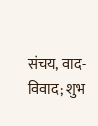संचय, वाद-विवाद; शुभ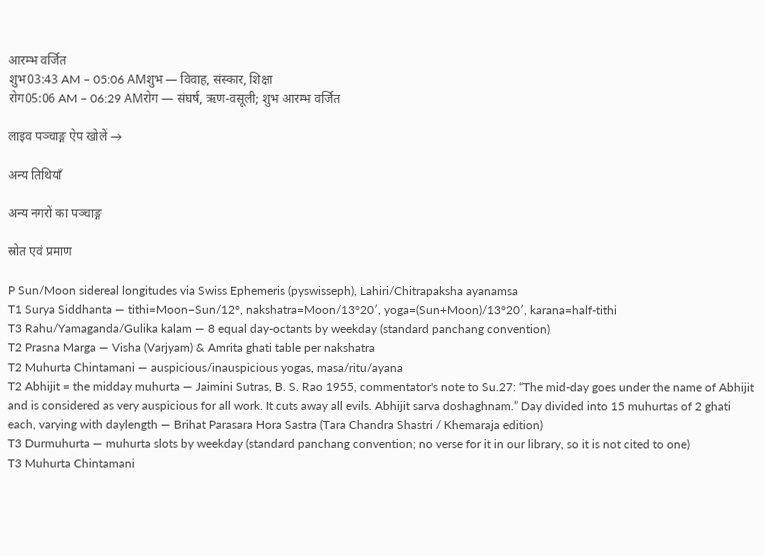आरम्भ वर्जित
शुभ03:43 AM – 05:06 AMशुभ — विवाह, संस्कार, शिक्षा
रोग05:06 AM – 06:29 AMरोग — संघर्ष, ऋण-वसूली; शुभ आरम्भ वर्जित

लाइव पञ्चाङ्ग ऐप खोलें →

अन्य तिथियाँ

अन्य नगरों का पञ्चाङ्ग

स्रोत एवं प्रमाण

P Sun/Moon sidereal longitudes via Swiss Ephemeris (pyswisseph), Lahiri/Chitrapaksha ayanamsa
T1 Surya Siddhanta — tithi=Moon−Sun/12°, nakshatra=Moon/13°20′, yoga=(Sun+Moon)/13°20′, karana=half-tithi
T3 Rahu/Yamaganda/Gulika kalam — 8 equal day-octants by weekday (standard panchang convention)
T2 Prasna Marga — Visha (Varjyam) & Amrita ghati table per nakshatra
T2 Muhurta Chintamani — auspicious/inauspicious yogas, masa/ritu/ayana
T2 Abhijit = the midday muhurta — Jaimini Sutras, B. S. Rao 1955, commentator's note to Su.27: “The mid-day goes under the name of Abhijit and is considered as very auspicious for all work. It cuts away all evils. Abhijit sarva doshaghnam.” Day divided into 15 muhurtas of 2 ghati each, varying with daylength — Brihat Parasara Hora Sastra (Tara Chandra Shastri / Khemaraja edition)
T3 Durmuhurta — muhurta slots by weekday (standard panchang convention; no verse for it in our library, so it is not cited to one)
T3 Muhurta Chintamani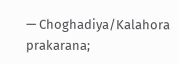— Choghadiya/Kalahora prakarana;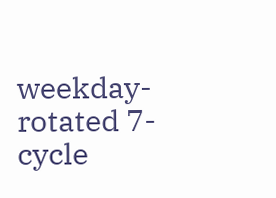weekday-rotated 7-cycle